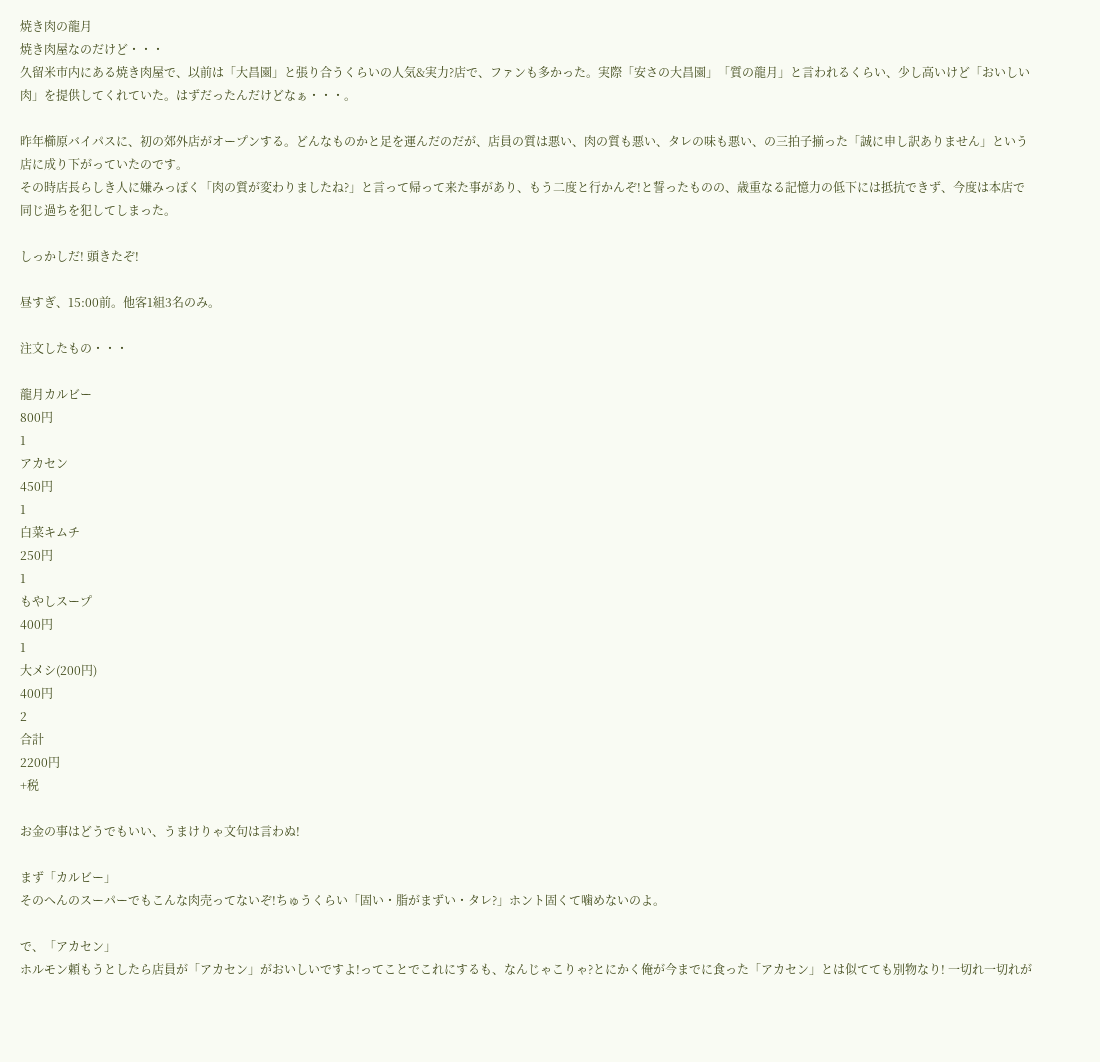焼き肉の龍月
焼き肉屋なのだけど・・・
久留米市内にある焼き肉屋で、以前は「大昌園」と張り合うくらいの人気&実力?店で、ファンも多かった。実際「安さの大昌園」「質の龍月」と言われるくらい、少し高いけど「おいしい肉」を提供してくれていた。はずだったんだけどなぁ・・・。

昨年櫛原バイパスに、初の郊外店がオープンする。どんなものかと足を運んだのだが、店員の質は悪い、肉の質も悪い、タレの味も悪い、の三拍子揃った「誠に申し訳ありません」という店に成り下がっていたのです。
その時店長らしき人に嫌みっぽく「肉の質が変わりましたね?」と言って帰って来た事があり、もう二度と行かんぞ!と誓ったものの、歳重なる記憶力の低下には抵抗できず、今度は本店で同じ過ちを犯してしまった。

しっかしだ! 頭きたぞ!

昼すぎ、15:00前。他客1組3名のみ。

注文したもの・・・

龍月カルビー
800円
1
アカセン
450円
1
白菜キムチ
250円
1
もやしスープ
400円
1
大メシ(200円)
400円
2
合計
2200円
+税

お金の事はどうでもいい、うまけりゃ文句は言わぬ!

まず「カルビー」
そのへんのスーパーでもこんな肉売ってないぞ!ちゅうくらい「固い・脂がまずい・タレ?」ホント固くて噛めないのよ。

で、「アカセン」
ホルモン頼もうとしたら店員が「アカセン」がおいしいですよ!ってことでこれにするも、なんじゃこりゃ?とにかく俺が今までに食った「アカセン」とは似てても別物なり! 一切れ一切れが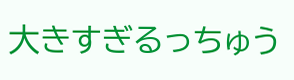大きすぎるっちゅう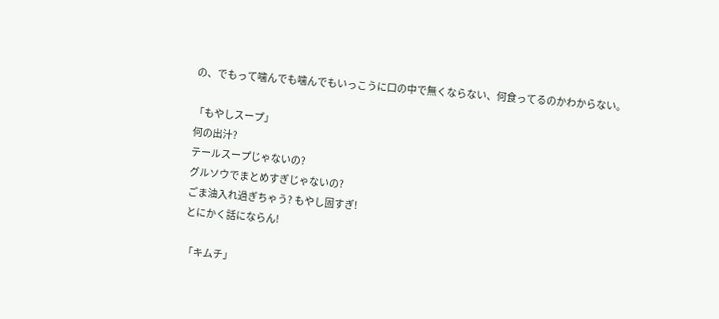の、でもって噛んでも噛んでもいっこうに口の中で無くならない、何食ってるのかわからない。

「もやしスープ」
何の出汁?
テールスープじゃないの?
グルソウでまとめすぎじゃないの?
ごま油入れ過ぎちゃう? もやし固すぎ!
とにかく話にならん!

「キムチ」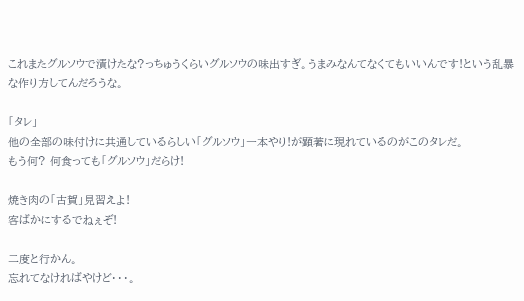これまたグルソウで漬けたな?っちゅうくらいグルソウの味出すぎ。うまみなんてなくてもいいんです!という乱暴な作り方してんだろうな。

「タレ」
他の全部の味付けに共通しているらしい「グルソウ」一本やり!が顕著に現れているのがこのタレだ。
もう何? 何食っても「グルソウ」だらけ!

焼き肉の「古賀」見習えよ!
客ばかにするでねぇぞ!

二度と行かん。
忘れてなければやけど・・・。